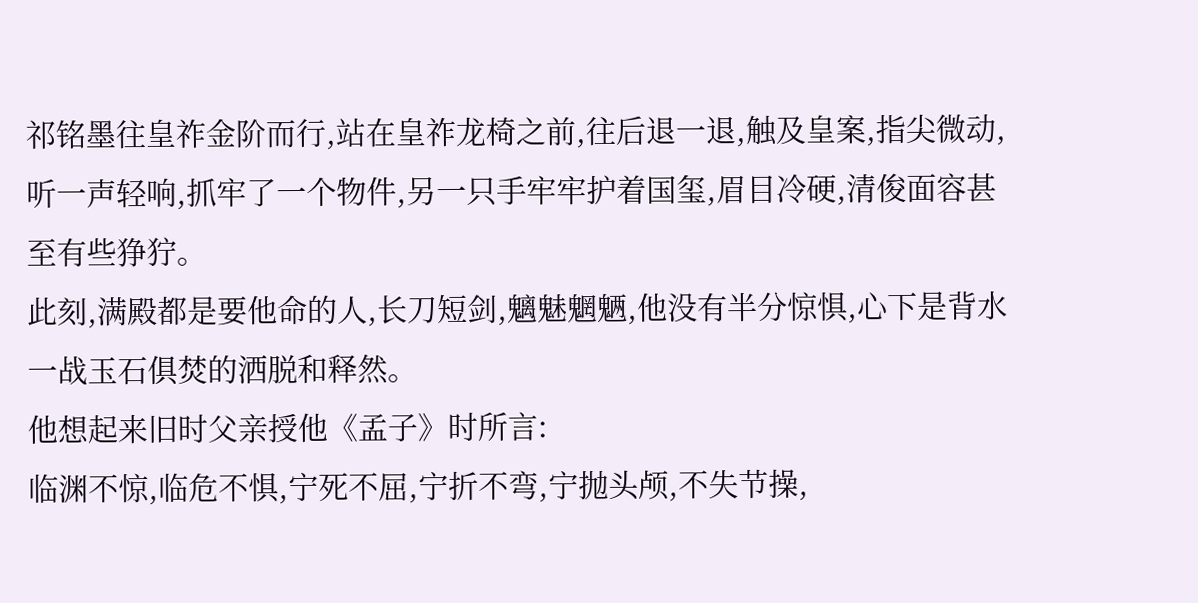祁铭墨往皇祚金阶而行,站在皇祚龙椅之前,往后退一退,触及皇案,指尖微动,听一声轻响,抓牢了一个物件,另一只手牢牢护着国玺,眉目冷硬,清俊面容甚至有些狰狞。
此刻,满殿都是要他命的人,长刀短剑,魑魅魍魉,他没有半分惊惧,心下是背水一战玉石俱焚的洒脱和释然。
他想起来旧时父亲授他《孟子》时所言:
临渊不惊,临危不惧,宁死不屈,宁折不弯,宁抛头颅,不失节操,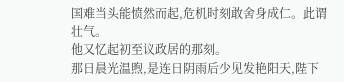国难当头能愤然而起,危机时刻敢舍身成仁。此谓壮气。
他又忆起初至议政居的那刻。
那日晨光温煦,是连日阴雨后少见发艳阳天,陛下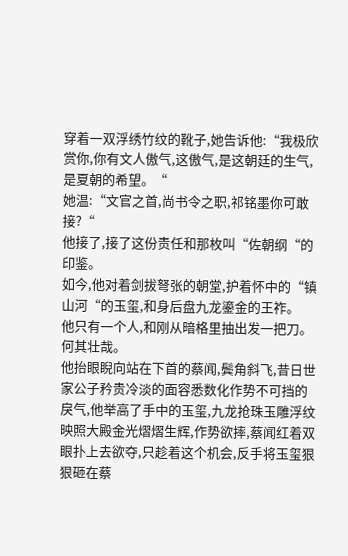穿着一双浮绣竹纹的靴子,她告诉他:“我极欣赏你,你有文人傲气,这傲气,是这朝廷的生气,是夏朝的希望。“
她温:“文官之首,尚书令之职,祁铭墨你可敢接?“
他接了,接了这份责任和那枚叫“佐朝纲“的印鉴。
如今,他对着剑拔弩张的朝堂,护着怀中的“镇山河“的玉玺,和身后盘九龙鎏金的王祚。
他只有一个人,和刚从暗格里抽出发一把刀。
何其壮哉。
他抬眼睨向站在下首的蔡闻,鬓角斜飞,昔日世家公子矜贵冷淡的面容悉数化作势不可挡的戾气,他举高了手中的玉玺,九龙抢珠玉雕浮纹映照大殿金光熠熠生辉,作势欲摔,蔡闻红着双眼扑上去欲夺,只趁着这个机会,反手将玉玺狠狠砸在蔡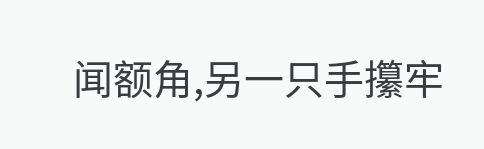闻额角,另一只手攥牢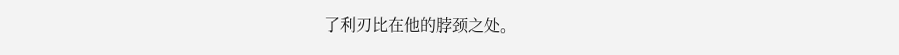了利刃比在他的脖颈之处。